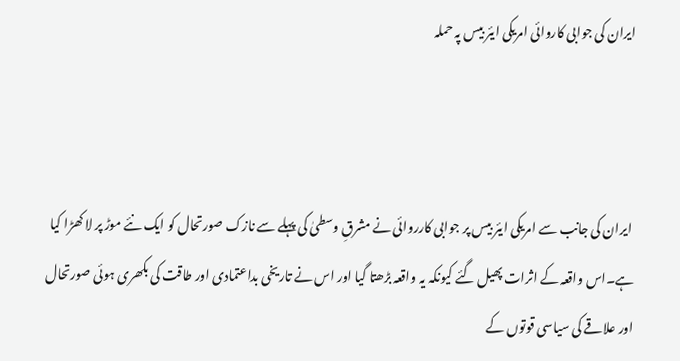ایران کی جوابی کاروائی امریکی ایئر بیس پہ حملہ



 ایران کی جانب سے امریکی ایئر بیس پر جوابی کارروائی نے مشرقِ وسطیٰ کی پہلے سے نازک صورتحال کو ایک نئے موڑ پر لا کھڑا کیا ہے۔اس واقعہ کے اثرات پھیل گئے کیونکہ یہ واقعہ بڑھتا گیا اور اس نے تاریخی بداعتمادی اور طاقت کی بکھری ہوئی صورتحال اور علاقے کی سیاسی قوتوں کے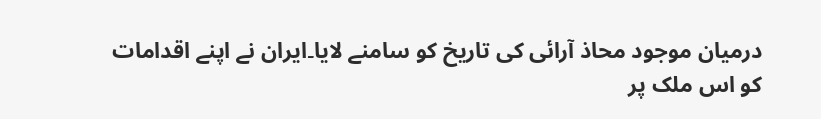درمیان موجود محاذ آرائی کی تاریخ کو سامنے لایا۔ایران نے اپنے اقدامات کو اس ملک پر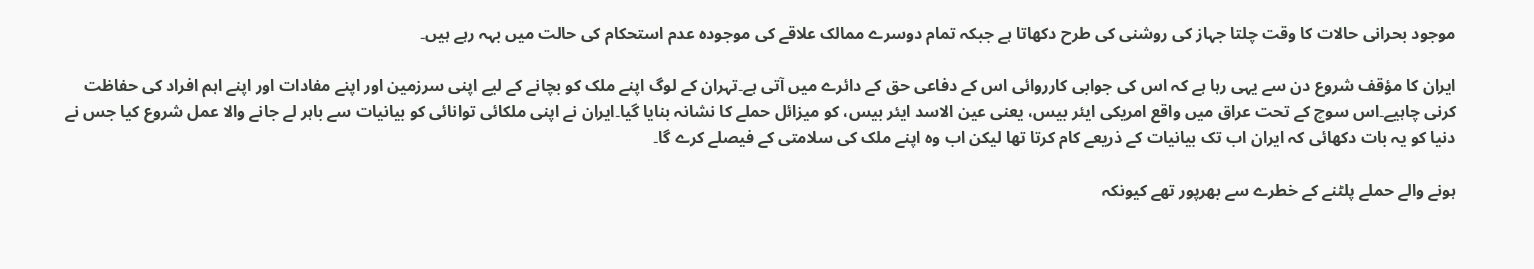موجود بحرانی حالات کا وقت چلتا جہاز کی روشنی کی طرح دکھاتا ہے جبکہ تمام دوسرے ممالک علاقے کی موجودہ عدم استحکام کی حالت میں بہہ رہے ہیں۔

ایران کا مؤقف شروع دن سے یہی رہا ہے کہ اس کی جوابی کارروائی اس کے دفاعی حق کے دائرے میں آتی ہے۔تہران کے لوگ اپنے ملک کو بچانے کے لیے اپنی سرزمین اور اپنے مفادات اور اپنے اہم افراد کی حفاظت کرنی چاہیے۔اس سوچ کے تحت عراق میں واقع امریکی ایئر بیس، یعنی عین الاسد ایئر بیس، کو میزائل حملے کا نشانہ بنایا گیا۔ایران نے اپنی ملکائی توانائی کو بیانیات سے باہر لے جانے والا عمل شروع کیا جس نے دنیا کو یہ بات دکھائی کہ ایران اب تک بیانیات کے ذریعے کام کرتا تھا لیکن اب وہ اپنے ملک کی سلامتی کے فیصلے کرے گا۔

ہونے والے حملے پلٹنے کے خطرے سے بھرپور تھے کیونکہ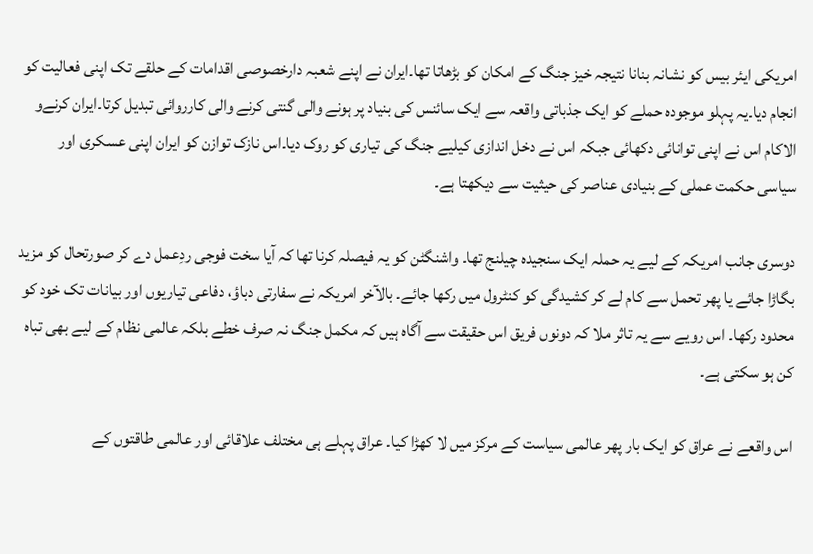امریکی ایئر بیس کو نشانہ بنانا نتیجہ خیز جنگ کے امکان کو بڑھاتا تھا۔ایران نے اپنے شعبہ دارخصوصی اقدامات کے حلقے تک اپنی فعالیت کو انجام دیا۔یہ پہلو موجودہ حملے کو ایک جذباتی واقعہ سے ایک سائنس کی بنیاد پر ہونے والی گنتی کرنے والی کارروائی تبدیل کرتا۔ایران کرنےو الاکام اس نے اپنی توانائی دکھائی جبکہ اس نے دخل اندازی کیلیے جنگ کی تیاری کو روک دیا۔اس نازک توازن کو ایران اپنی عسکری اور سیاسی حکمت عملی کے بنیادی عناصر کی حیثیت سے دیکھتا ہے۔

دوسری جانب امریکہ کے لیے یہ حملہ ایک سنجیدہ چیلنج تھا۔ واشنگٹن کو یہ فیصلہ کرنا تھا کہ آیا سخت فوجی ردِعمل دے کر صورتحال کو مزید بگاڑا جائے یا پھر تحمل سے کام لے کر کشیدگی کو کنٹرول میں رکھا جائے۔ بالآخر امریکہ نے سفارتی دباؤ، دفاعی تیاریوں اور بیانات تک خود کو محدود رکھا۔ اس رویے سے یہ تاثر ملا کہ دونوں فریق اس حقیقت سے آگاہ ہیں کہ مکمل جنگ نہ صرف خطے بلکہ عالمی نظام کے لیے بھی تباہ کن ہو سکتی ہے۔

اس واقعے نے عراق کو ایک بار پھر عالمی سیاست کے مرکز میں لا کھڑا کیا۔ عراق پہلے ہی مختلف علاقائی اور عالمی طاقتوں کے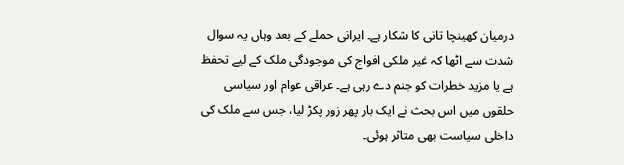درمیان کھینچا تانی کا شکار ہے۔ ایرانی حملے کے بعد وہاں یہ سوال شدت سے اٹھا کہ غیر ملکی افواج کی موجودگی ملک کے لیے تحفظ ہے یا مزید خطرات کو جنم دے رہی ہے۔ عراقی عوام اور سیاسی حلقوں میں اس بحث نے ایک بار پھر زور پکڑ لیا، جس سے ملک کی داخلی سیاست بھی متاثر ہوئی۔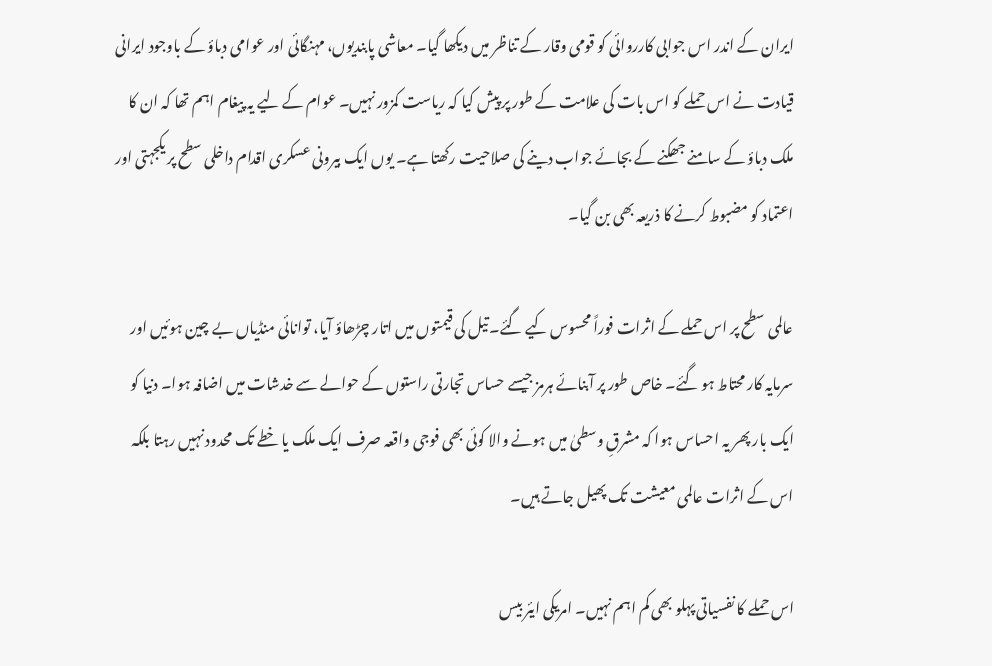ایران کے اندر اس جوابی کارروائی کو قومی وقار کے تناظر میں دیکھا گیا۔ معاشی پابندیوں، مہنگائی اور عوامی دباؤ کے باوجود ایرانی قیادت نے اس حملے کو اس بات کی علامت کے طور پر پیش کیا کہ ریاست کمزور نہیں۔ عوام کے لیے یہ پیغام اہم تھا کہ ان کا ملک دباؤ کے سامنے جھکنے کے بجائے جواب دینے کی صلاحیت رکھتا ہے۔ یوں ایک بیرونی عسکری اقدام داخلی سطح پر یکجہتی اور اعتماد کو مضبوط کرنے کا ذریعہ بھی بن گیا۔

عالمی سطح پر اس حملے کے اثرات فوراً محسوس کیے گئے۔ تیل کی قیمتوں میں اتار چڑھاؤ آیا، توانائی منڈیاں بے چین ہوئیں اور سرمایہ کار محتاط ہو گئے۔ خاص طور پر آبنائے ہرمز جیسے حساس تجارتی راستوں کے حوالے سے خدشات میں اضافہ ہوا۔ دنیا کو ایک بار پھر یہ احساس ہوا کہ مشرقِ وسطیٰ میں ہونے والا کوئی بھی فوجی واقعہ صرف ایک ملک یا خطے تک محدود نہیں رہتا بلکہ اس کے اثرات عالمی معیشت تک پھیل جاتے ہیں۔

اس حملے کا نفسیاتی پہلو بھی کم اہم نہیں۔ امریکی ایئر بیس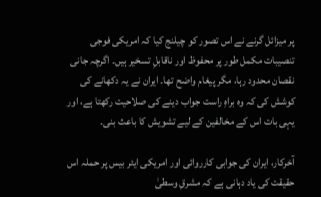پر میزائل گرنے نے اس تصور کو چیلنج کیا کہ امریکی فوجی تنصیبات مکمل طور پر محفوظ اور ناقابلِ تسخیر ہیں۔ اگرچہ جانی نقصان محدود رہا، مگر پیغام واضح تھا۔ ایران نے یہ دکھانے کی کوشش کی کہ وہ براہِ راست جواب دینے کی صلاحیت رکھتا ہے، اور یہی بات اس کے مخالفین کے لیے تشویش کا باعث بنی۔

آخرکار، ایران کی جوابی کارروائی اور امریکی ایئر بیس پر حملہ اس حقیقت کی یاد دہانی ہے کہ مشرقِ وسطیٰ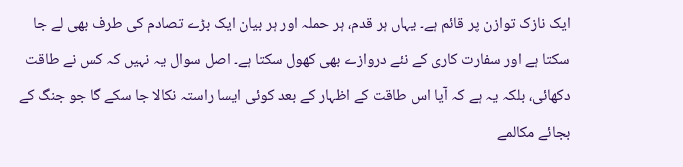ایک نازک توازن پر قائم ہے۔ یہاں ہر قدم، ہر حملہ اور ہر بیان ایک بڑے تصادم کی طرف بھی لے جا سکتا ہے اور سفارت کاری کے نئے دروازے بھی کھول سکتا ہے۔ اصل سوال یہ نہیں کہ کس نے طاقت دکھائی، بلکہ یہ ہے کہ آیا اس طاقت کے اظہار کے بعد کوئی ایسا راستہ نکالا جا سکے گا جو جنگ کے بجائے مکالمے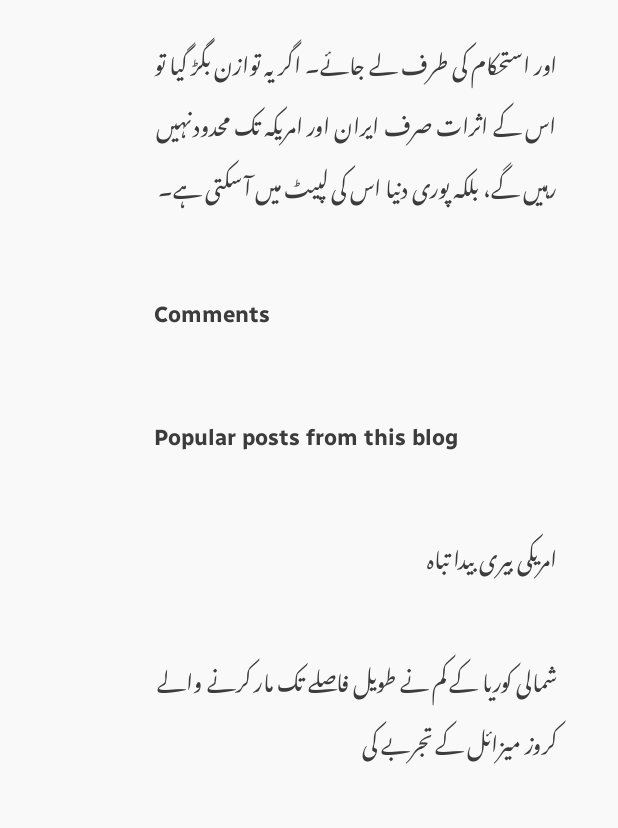اور استحکام کی طرف لے جائے۔ اگر یہ توازن بگڑ گیا تو اس کے اثرات صرف ایران اور امریکہ تک محدود نہیں رہیں گے، بلکہ پوری دنیا اس کی لپیٹ میں آ سکتی ہے۔

Comments

Popular posts from this blog

امریکی بیری بیدا تباہ

شمالی کوریا کے کم نے طویل فاصلے تک مار کرنے والے کروز میزائل کے تجربے کی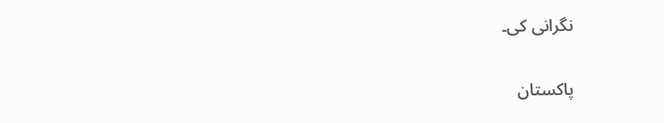نگرانی کی۔

پاکستان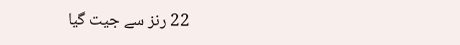22 رنز سے جیت گیا